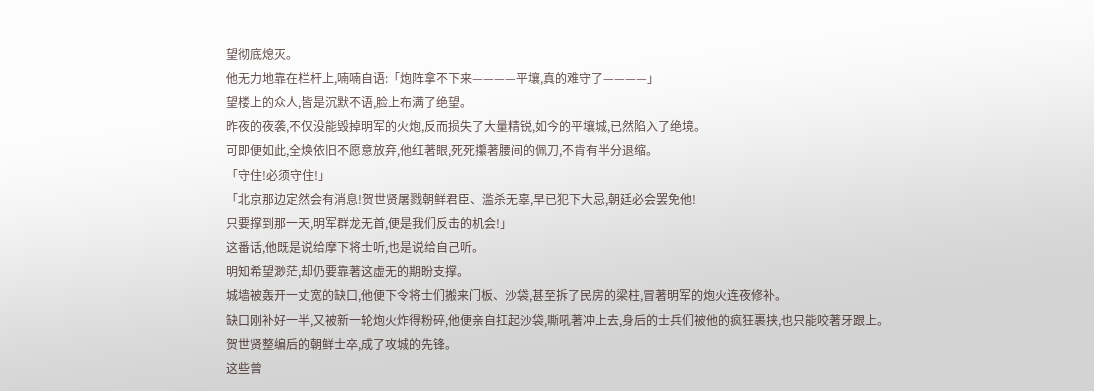望彻底熄灭。
他无力地靠在栏杆上,喃喃自语:「炮阵拿不下来————平壤,真的难守了————」
望楼上的众人,皆是沉默不语,脸上布满了绝望。
昨夜的夜袭,不仅没能毁掉明军的火炮,反而损失了大量精锐,如今的平壤城,已然陷入了绝境。
可即便如此,全焕依旧不愿意放弃,他红著眼,死死攥著腰间的佩刀,不肯有半分退缩。
「守住!必须守住!」
「北京那边定然会有消息!贺世贤屠戮朝鲜君臣、滥杀无辜,早已犯下大忌,朝廷必会罢免他!
只要撑到那一天,明军群龙无首,便是我们反击的机会!」
这番话,他既是说给摩下将士听,也是说给自己听。
明知希望渺茫,却仍要靠著这虚无的期盼支撑。
城墙被轰开一丈宽的缺口,他便下令将士们搬来门板、沙袋,甚至拆了民房的梁柱,冒著明军的炮火连夜修补。
缺口刚补好一半,又被新一轮炮火炸得粉碎,他便亲自扛起沙袋,嘶吼著冲上去,身后的士兵们被他的疯狂裹挟,也只能咬著牙跟上。
贺世贤整编后的朝鲜士卒,成了攻城的先锋。
这些曾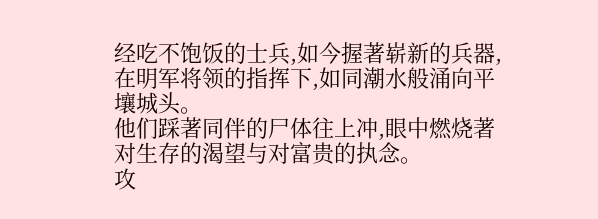经吃不饱饭的士兵,如今握著崭新的兵器,在明军将领的指挥下,如同潮水般涌向平壤城头。
他们踩著同伴的尸体往上冲,眼中燃烧著对生存的渴望与对富贵的执念。
攻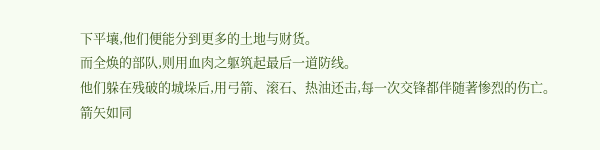下平壤,他们便能分到更多的土地与财货。
而全焕的部队,则用血肉之躯筑起最后一道防线。
他们躲在残破的城垛后,用弓箭、滚石、热油还击,每一次交锋都伴随著惨烈的伤亡。
箭矢如同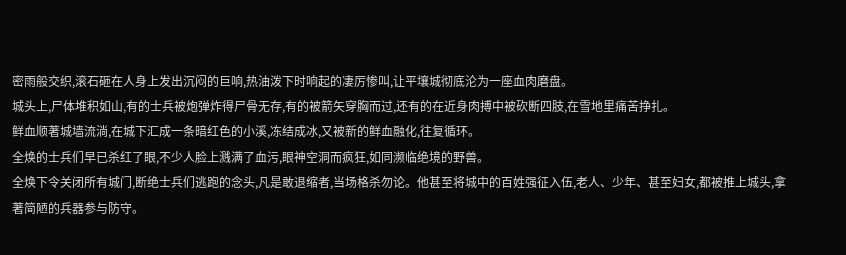密雨般交织,滚石砸在人身上发出沉闷的巨响,热油泼下时响起的凄厉惨叫,让平壤城彻底沦为一座血肉磨盘。
城头上,尸体堆积如山,有的士兵被炮弹炸得尸骨无存,有的被箭矢穿胸而过,还有的在近身肉搏中被砍断四肢,在雪地里痛苦挣扎。
鲜血顺著城墙流淌,在城下汇成一条暗红色的小溪,冻结成冰,又被新的鲜血融化,往复循环。
全焕的士兵们早已杀红了眼,不少人脸上溅满了血污,眼神空洞而疯狂,如同濒临绝境的野兽。
全焕下令关闭所有城门,断绝士兵们逃跑的念头,凡是敢退缩者,当场格杀勿论。他甚至将城中的百姓强征入伍,老人、少年、甚至妇女,都被推上城头,拿著简陋的兵器参与防守。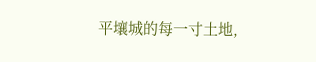平壤城的每一寸土地,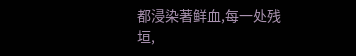都浸染著鲜血,每一处残垣,